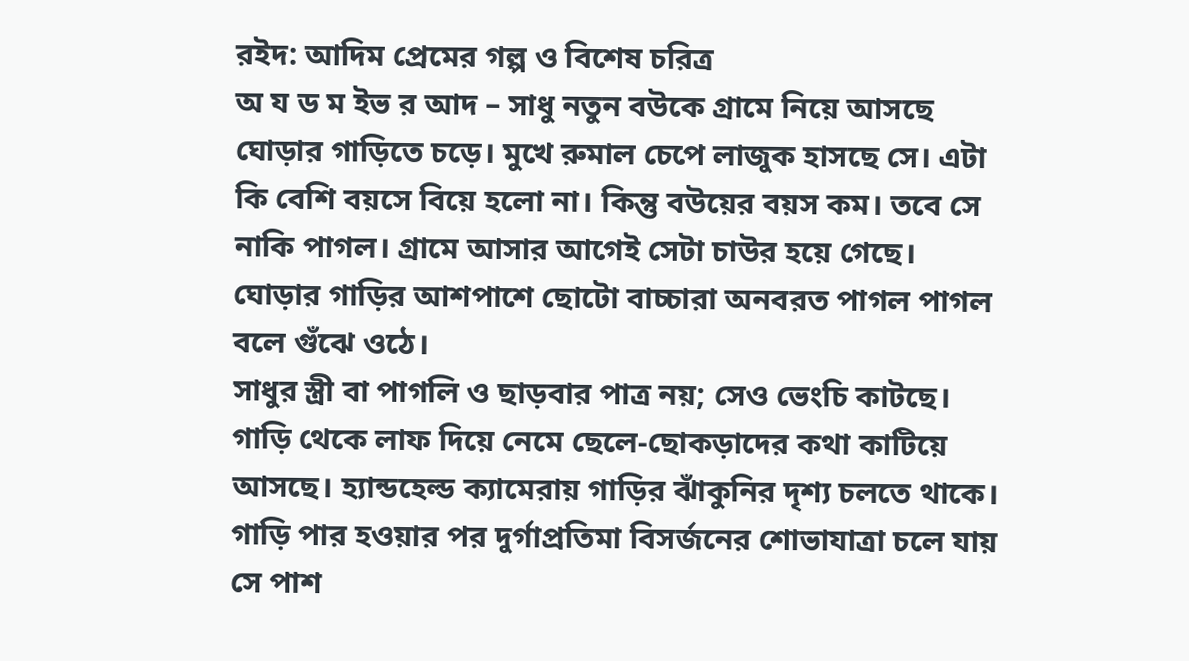রইদ: আদিম প্রেমের গল্প ও বিশেষ চরিত্র
অ য ড ম ইভ র আদ – সাধু নতুন বউকে গ্রামে নিয়ে আসছে ঘোড়ার গাড়িতে চড়ে। মুখে রুমাল চেপে লাজুক হাসছে সে। এটা কি বেশি বয়সে বিয়ে হলো না। কিন্তু বউয়ের বয়স কম। তবে সে নাকি পাগল। গ্রামে আসার আগেই সেটা চাউর হয়ে গেছে। ঘোড়ার গাড়ির আশপাশে ছোটো বাচ্চারা অনবরত পাগল পাগল বলে গুঁঝে ওঠে।
সাধুর স্ত্রী বা পাগলি ও ছাড়বার পাত্র নয়; সেও ভেংচি কাটছে। গাড়ি থেকে লাফ দিয়ে নেমে ছেলে-ছোকড়াদের কথা কাটিয়ে আসছে। হ্যান্ডহেল্ড ক্যামেরায় গাড়ির ঝাঁকুনির দৃশ্য চলতে থাকে। গাড়ি পার হওয়ার পর দুর্গাপ্রতিমা বিসর্জনের শোভাযাত্রা চলে যায় সে পাশ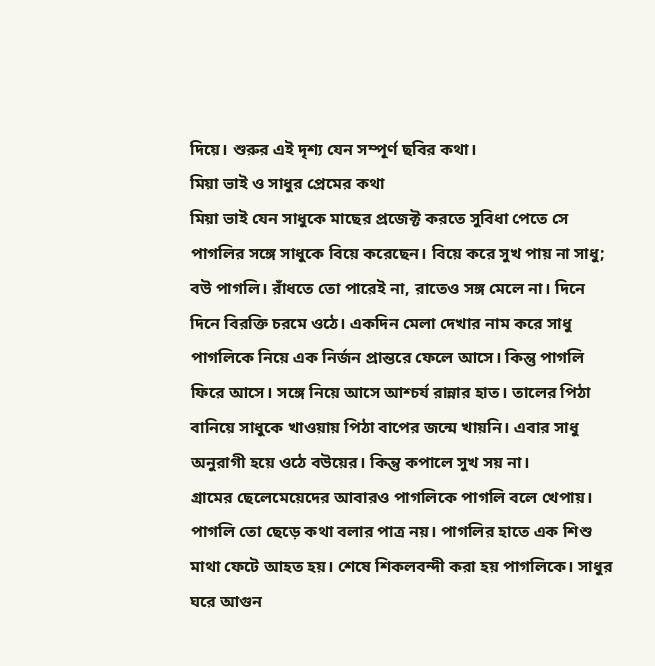দিয়ে। শুরুর এই দৃশ্য যেন সম্পূর্ণ ছবির কথা।
মিয়া ভাই ও সাধুর প্রেমের কথা
মিয়া ভাই যেন সাধুকে মাছের প্রজেক্ট করতে সুবিধা পেতে সে পাগলির সঙ্গে সাধুকে বিয়ে করেছেন। বিয়ে করে সুখ পায় না সাধু; বউ পাগলি। রাঁধতে তো পারেই না, রাতেও সঙ্গ মেলে না। দিনে দিনে বিরক্তি চরমে ওঠে। একদিন মেলা দেখার নাম করে সাধু পাগলিকে নিয়ে এক নির্জন প্রান্তরে ফেলে আসে। কিন্তু পাগলি ফিরে আসে। সঙ্গে নিয়ে আসে আশ্চর্য রান্নার হাত। তালের পিঠা বানিয়ে সাধুকে খাওয়ায় পিঠা বাপের জন্মে খায়নি। এবার সাধু অনুরাগী হয়ে ওঠে বউয়ের। কিন্তু কপালে সুখ সয় না।
গ্রামের ছেলেমেয়েদের আবারও পাগলিকে পাগলি বলে খেপায়। পাগলি তো ছেড়ে কথা বলার পাত্র নয়। পাগলির হাতে এক শিশু মাথা ফেটে আহত হয়। শেষে শিকলবন্দী করা হয় পাগলিকে। সাধুর ঘরে আগুন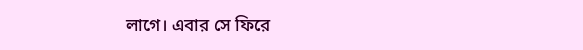লাগে। এবার সে ফিরে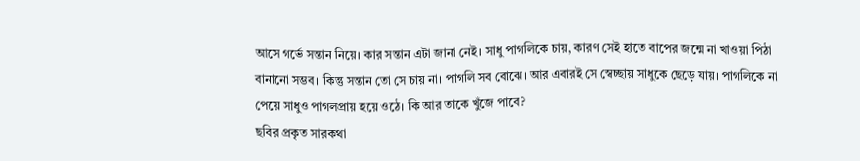আসে গর্ভে সন্তান নিয়ে। কার সন্তান এটা জানা নেই। সাধু পাগলিকে চায়, কারণ সেই হাতে বাপের জন্মে না খাওয়া পিঠা বানানো সম্ভব। কিন্তু সন্তান তো সে চায় না। পাগলি সব বোঝে। আর এবারই সে স্বেচ্ছায় সাধুকে ছেড়ে যায়। পাগলিকে না পেয়ে সাধুও পাগলপ্রায় হয়ে ওঠে। কি আর তাকে খুঁজে পাবে?
ছবির প্রকৃত সারকথা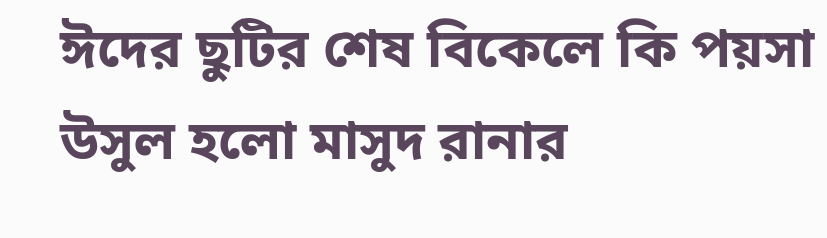ঈদের ছুটির শেষ বিকেলে কি পয়সা উসুল হলো মাসুদ রানার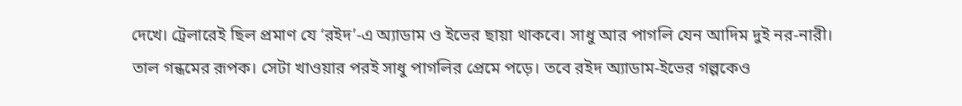দেখে। ট্রেলারেই ছিল প্রমাণ যে ‘রইদ’-এ অ্যাডাম ও ইভের ছায়া থাকবে। সাধু আর পাগলি যেন আদিম দুই নর-নারী। তাল গন্ধমের রূপক। সেটা খাওয়ার পরই সাধু পাগলির প্রেমে পড়ে। তবে রইদ অ্যাডাম-ইভের গল্পকেও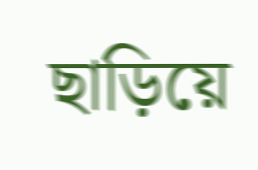ছাড়িয়ে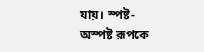যায়। স্পষ্ট-অস্পষ্ট রূপকে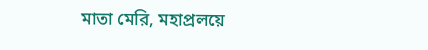মাতা মেরি, মহাপ্রলয়ে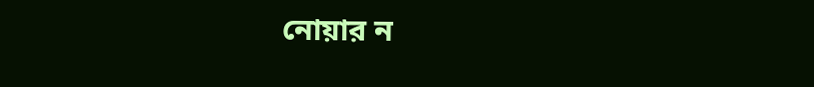নোয়ার ন